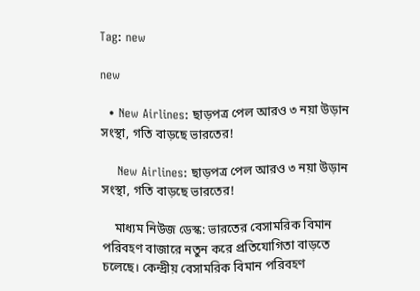Tag: new

new

  • New Airlines: ছাড়পত্র পেল আরও ৩ নয়া উড়ান সংস্থা, গতি বাড়ছে ভারতের!

    New Airlines: ছাড়পত্র পেল আরও ৩ নয়া উড়ান সংস্থা, গতি বাড়ছে ভারতের!

    মাধ্যম নিউজ ডেস্ক: ভারতের বেসামরিক বিমান পরিবহণ বাজারে নতুন করে প্রতিযোগিতা বাড়তে চলেছে। কেন্দ্রীয় বেসামরিক বিমান পরিবহণ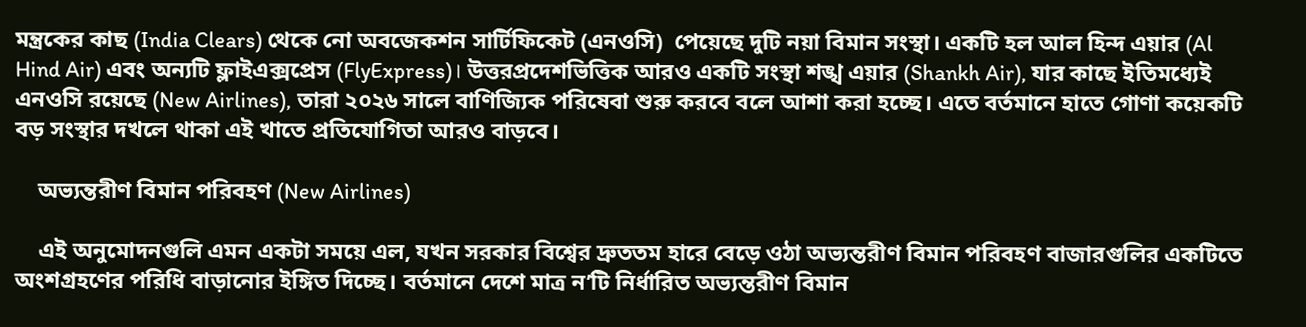মন্ত্রকের কাছ (India Clears) থেকে নো অবজেকশন সার্টিফিকেট (এনওসি)  পেয়েছে দুটি নয়া বিমান সংস্থা। একটি হল আল হিন্দ এয়ার (Al Hind Air) এবং অন্যটি ফ্লাইএক্সপ্রেস (FlyExpress)। উত্তরপ্রদেশভিত্তিক আরও একটি সংস্থা শঙ্খ এয়ার (Shankh Air), যার কাছে ইতিমধ্যেই এনওসি রয়েছে (New Airlines), তারা ২০২৬ সালে বাণিজ্যিক পরিষেবা শুরু করবে বলে আশা করা হচ্ছে। এতে বর্তমানে হাতে গোণা কয়েকটি বড় সংস্থার দখলে থাকা এই খাতে প্রতিযোগিতা আরও বাড়বে।

    অভ্যন্তরীণ বিমান পরিবহণ (New Airlines)

    এই অনুমোদনগুলি এমন একটা সময়ে এল, যখন সরকার বিশ্বের দ্রুততম হারে বেড়ে ওঠা অভ্যন্তরীণ বিমান পরিবহণ বাজারগুলির একটিতে অংশগ্রহণের পরিধি বাড়ানোর ইঙ্গিত দিচ্ছে। বর্তমানে দেশে মাত্র ন’টি নির্ধারিত অভ্যন্তরীণ বিমান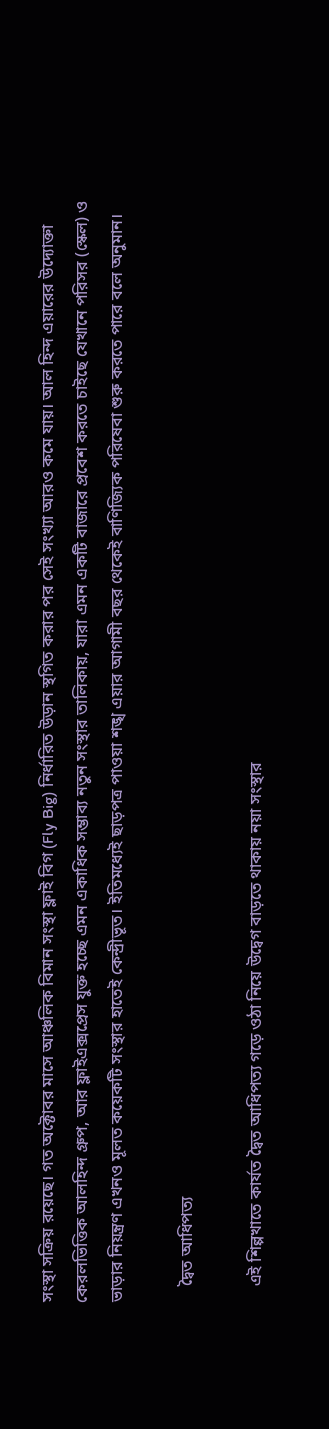সংস্থা সক্রিয় রয়েছে। গত অক্টোবর মাসে আঞ্চলিক বিমান সংস্থা ফ্লাই বিগ (Fly Big) নির্ধারিত উড়ান স্থগিত করার পর সেই সংখ্যা আরও কমে যায়। আল হিন্দ এয়ারের উদ্যোক্তা কেরলভিত্তিক আলহিন্দ গ্রুপ, আর ফ্লাইএক্সপ্রেস যুক্ত হচ্ছে এমন একাধিক সম্ভাব্য নতুন সংস্থার তালিকায়, যারা এমন একটি বাজারে প্রবেশ করতে চাইছে যেখানে পরিসর (স্কেল) ও ভাড়ার নিয়ন্ত্রণ এখনও মূলত কয়েকটি সংস্থার হাতেই কেন্দ্রীভূত। ইতিমধ্যেই ছাড়পত্র পাওয়া শঙ্খ এয়ার আগামী বছর থেকেই বাণিজ্যিক পরিষেবা শুরু করতে পারে বলে অনুমান।

    দ্বৈত আধিপত্য

    এই শিল্পখাতে কার্যত দ্বৈত আধিপত্য গড়ে ওঠা নিয়ে উদ্বেগ বাড়তে থাকায় নয়া সংস্থার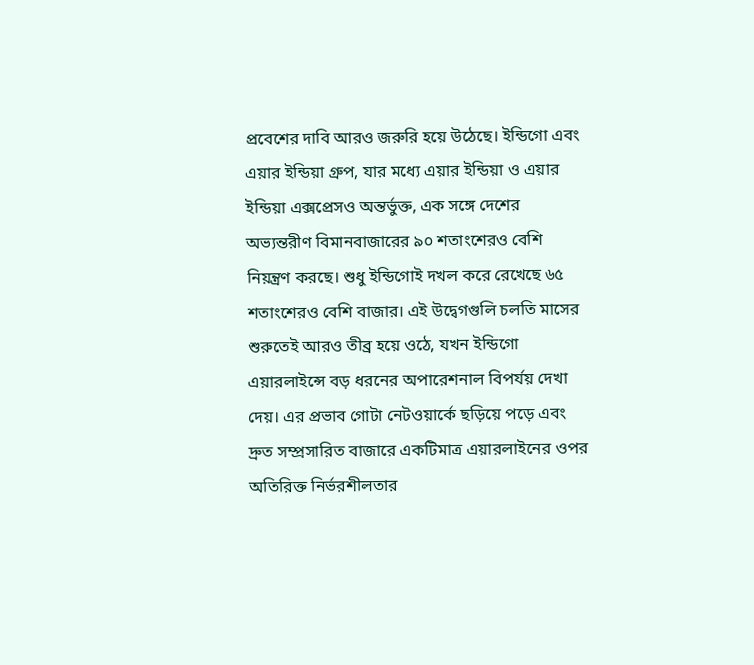প্রবেশের দাবি আরও জরুরি হয়ে উঠেছে। ইন্ডিগো এবং এয়ার ইন্ডিয়া গ্রুপ, যার মধ্যে এয়ার ইন্ডিয়া ও এয়ার ইন্ডিয়া এক্সপ্রেসও অন্তর্ভুক্ত, এক সঙ্গে দেশের অভ্যন্তরীণ বিমানবাজারের ৯০ শতাংশেরও বেশি নিয়ন্ত্রণ করছে। শুধু ইন্ডিগোই দখল করে রেখেছে ৬৫ শতাংশেরও বেশি বাজার। এই উদ্বেগগুলি চলতি মাসের শুরুতেই আরও তীব্র হয়ে ওঠে, যখন ইন্ডিগো এয়ারলাইন্সে বড় ধরনের অপারেশনাল বিপর্যয় দেখা দেয়। এর প্রভাব গোটা নেটওয়ার্কে ছড়িয়ে পড়ে এবং দ্রুত সম্প্রসারিত বাজারে একটিমাত্র এয়ারলাইনের ওপর অতিরিক্ত নির্ভরশীলতার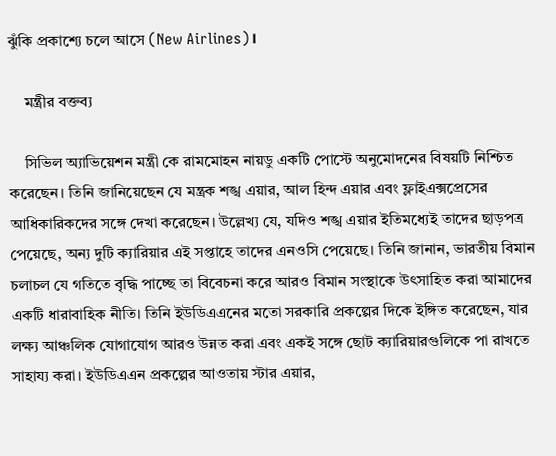ঝুঁকি প্রকাশ্যে চলে আসে (New Airlines)।

    মন্ত্রীর বক্তব্য

    সিভিল অ্যাভিয়েশন মন্ত্রী কে রামমোহন নায়ডু একটি পোস্টে অনুমোদনের বিষয়টি নিশ্চিত করেছেন। তিনি জানিয়েছেন যে মন্ত্রক শঙ্খ এয়ার, আল হিন্দ এয়ার এবং ফ্লাইএক্সপ্রেসের আধিকারিকদের সঙ্গে দেখা করেছেন। উল্লেখ্য যে, যদিও শঙ্খ এয়ার ইতিমধ্যেই তাদের ছাড়পত্র পেয়েছে, অন্য দুটি ক্যারিয়ার এই সপ্তাহে তাদের এনওসি পেয়েছে। তিনি জানান, ভারতীয় বিমান চলাচল যে গতিতে বৃদ্ধি পাচ্ছে তা বিবেচনা করে আরও বিমান সংস্থাকে উৎসাহিত করা আমাদের একটি ধারাবাহিক নীতি। তিনি ইউডিএএনের মতো সরকারি প্রকল্পের দিকে ইঙ্গিত করেছেন, যার লক্ষ্য আঞ্চলিক যোগাযোগ আরও উন্নত করা এবং একই সঙ্গে ছোট ক্যারিয়ারগুলিকে পা রাখতে সাহায্য করা। ইউডিএএন প্রকল্পের আওতায় স্টার এয়ার,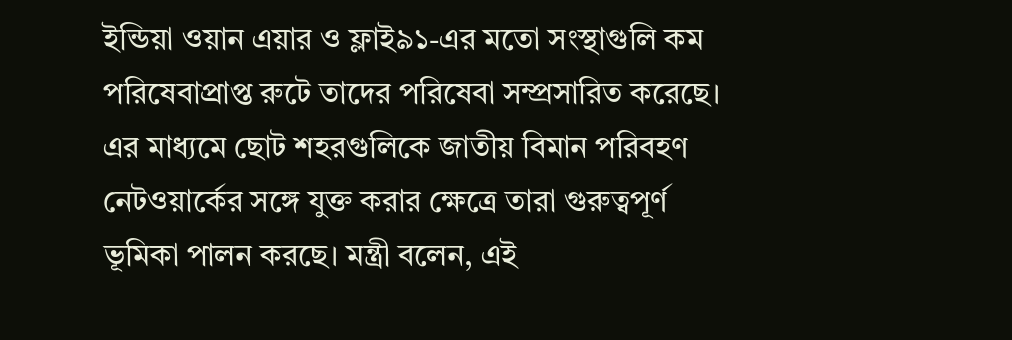ইন্ডিয়া ওয়ান এয়ার ও ফ্লাই৯১-এর মতো সংস্থাগুলি কম পরিষেবাপ্রাপ্ত রুটে তাদের পরিষেবা সম্প্রসারিত করেছে। এর মাধ্যমে ছোট শহরগুলিকে জাতীয় বিমান পরিবহণ নেটওয়ার্কের সঙ্গে যুক্ত করার ক্ষেত্রে তারা গুরুত্বপূর্ণ ভূমিকা পালন করছে। মন্ত্রী বলেন, এই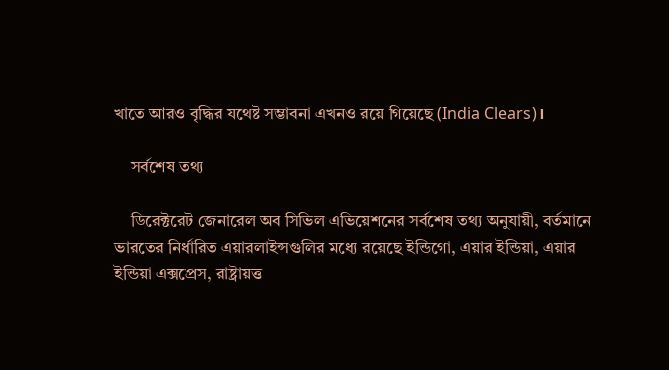খাতে আরও বৃদ্ধির যথেষ্ট সম্ভাবনা এখনও রয়ে গিয়েছে (India Clears)।

    সর্বশেষ তথ্য

    ডিরেক্টরেট জেনারেল অব সিভিল এভিয়েশনের সর্বশেষ তথ্য অনুযায়ী, বর্তমানে ভারতের নির্ধারিত এয়ারলাইন্সগুলির মধ্যে রয়েছে ইন্ডিগো, এয়ার ইন্ডিয়া, এয়ার ইন্ডিয়া এক্সপ্রেস, রাষ্ট্রায়ত্ত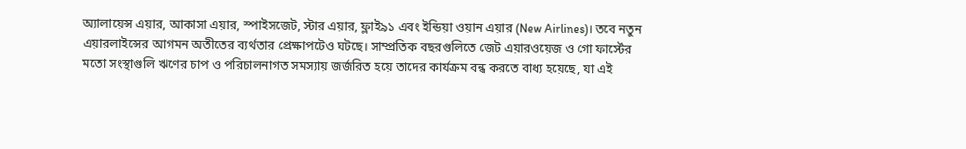অ্যালায়েন্স এয়ার, আকাসা এয়ার, স্পাইসজেট, স্টার এয়ার, ফ্লাই৯১ এবং ইন্ডিয়া ওয়ান এয়ার (New Airlines)। তবে নতুন এয়ারলাইন্সের আগমন অতীতের ব্যর্থতার প্রেক্ষাপটেও ঘটছে। সাম্প্রতিক বছরগুলিতে জেট এয়ারওয়েজ ও গো ফার্স্টের মতো সংস্থাগুলি ঋণের চাপ ও পরিচালনাগত সমস্যায় জর্জরিত হয়ে তাদের কার্যক্রম বন্ধ করতে বাধ্য হয়েছে, যা এই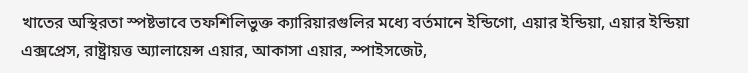খাতের অস্থিরতা স্পষ্টভাবে তফশিলিভুক্ত ক্যারিয়ারগুলির মধ্যে বর্তমানে ইন্ডিগো, এয়ার ইন্ডিয়া, এয়ার ইন্ডিয়া এক্সপ্রেস, রাষ্ট্রায়ত্ত অ্যালায়েন্স এয়ার, আকাসা এয়ার, স্পাইসজেট,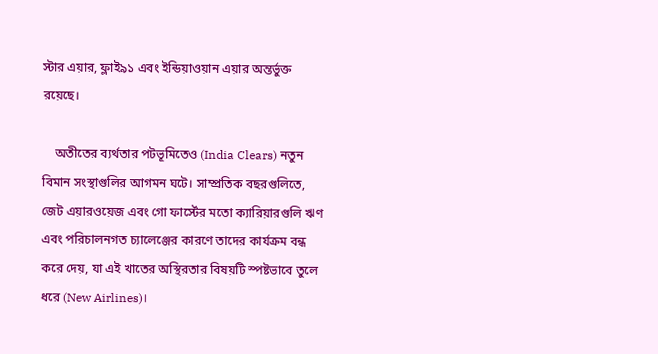স্টার এয়ার, ফ্লাই৯১ এবং ইন্ডিয়াওয়ান এয়ার অন্তর্ভুক্ত রয়েছে।

    অতীতের ব্যর্থতার পটভূমিতেও (India Clears) নতুন বিমান সংস্থাগুলির আগমন ঘটে। সাম্প্রতিক বছরগুলিতে, জেট এয়ারওয়েজ এবং গো ফার্স্টের মতো ক্যারিয়ারগুলি ঋণ এবং পরিচালনগত চ্যালেঞ্জের কারণে তাদের কার্যক্রম বন্ধ করে দেয়, যা এই খাতের অস্থিরতার বিষয়টি স্পষ্টভাবে তুলে ধরে (New Airlines)।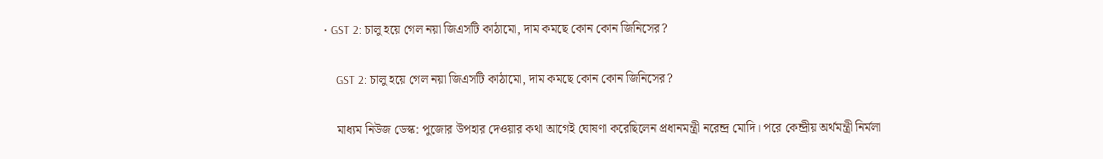• GST 2: চালু হয়ে গেল নয়া জিএসটি কাঠামো, দাম কমছে কোন কোন জিনিসের?

    GST 2: চালু হয়ে গেল নয়া জিএসটি কাঠামো, দাম কমছে কোন কোন জিনিসের?

    মাধ্যম নিউজ ডেস্ক: পুজোর উপহার দেওয়ার কথা আগেই ঘোষণা করেছিলেন প্রধানমন্ত্রী নরেন্দ্র মোদি। পরে কেন্দ্রীয় অর্থমন্ত্রী নির্মলা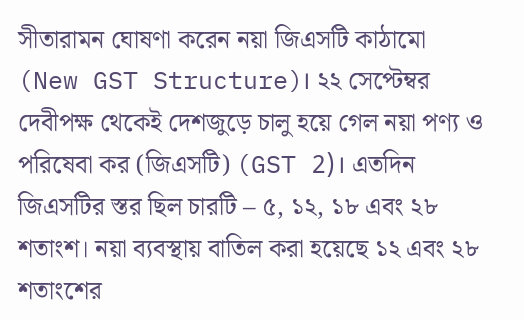সীতারামন ঘোষণা করেন নয়া জিএসটি কাঠামো (New GST Structure)। ২২ সেপ্টেম্বর দেবীপক্ষ থেকেই দেশজুড়ে চালু হয়ে গেল নয়া পণ্য ও পরিষেবা কর (জিএসটি) (GST 2)। এতদিন জিএসটির স্তর ছিল চারটি – ৫, ১২, ১৮ এবং ২৮ শতাংশ। নয়া ব্যবস্থায় বাতিল করা হয়েছে ১২ এবং ২৮ শতাংশের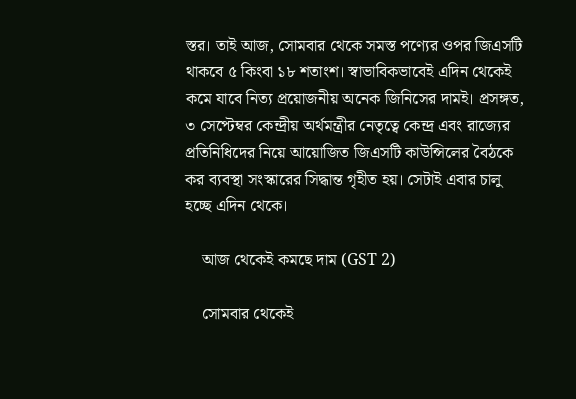স্তর। তাই আজ, সোমবার থেকে সমস্ত পণ্যের ওপর জিএসটি থাকবে ৫ কিংবা ১৮ শতাংশ। স্বাভাবিকভাবেই এদিন থেকেই কমে যাবে নিত্য প্রয়োজনীয় অনেক জিনিসের দামই। প্রসঙ্গত, ৩ সেপ্টেম্বর কেন্দ্রীয় অর্থমন্ত্রীর নেতৃত্বে কেন্দ্র এবং রাজ্যের প্রতিনিধিদের নিয়ে আয়োজিত জিএসটি কাউন্সিলের বৈঠকে কর ব্যবস্থা সংস্কারের সিদ্ধান্ত গৃহীত হয়। সেটাই এবার চালু হচ্ছে এদিন থেকে।

    আজ থেকেই কমছে দাম (GST 2)

    সোমবার থেকেই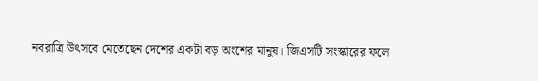নবরাত্রি উৎসবে মেতেছেন দেশের একটা বড় অংশের মানুষ। জিএসটি সংস্কারের ফলে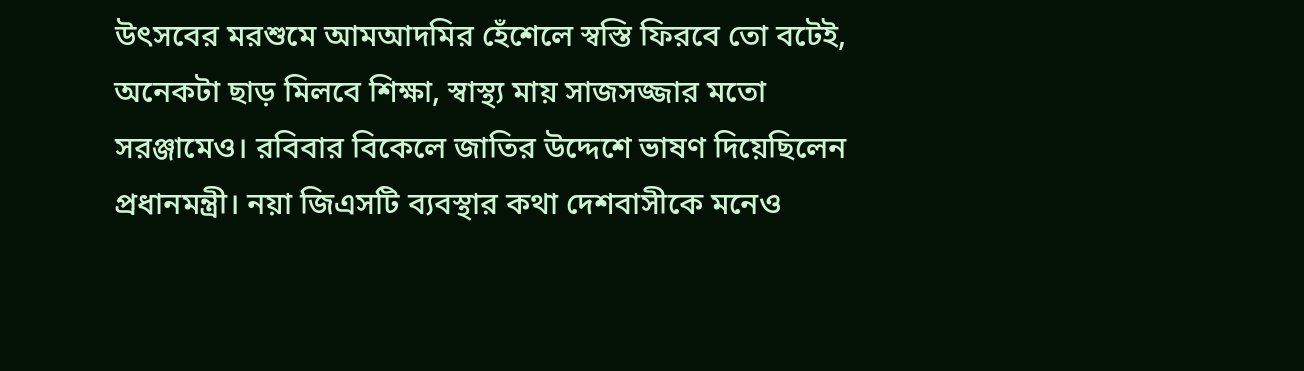উৎসবের মরশুমে আমআদমির হেঁশেলে স্বস্তি ফিরবে তো বটেই, অনেকটা ছাড় মিলবে শিক্ষা, স্বাস্থ্য মায় সাজসজ্জার মতো সরঞ্জামেও। রবিবার বিকেলে জাতির উদ্দেশে ভাষণ দিয়েছিলেন প্রধানমন্ত্রী। নয়া জিএসটি ব্যবস্থার কথা দেশবাসীকে মনেও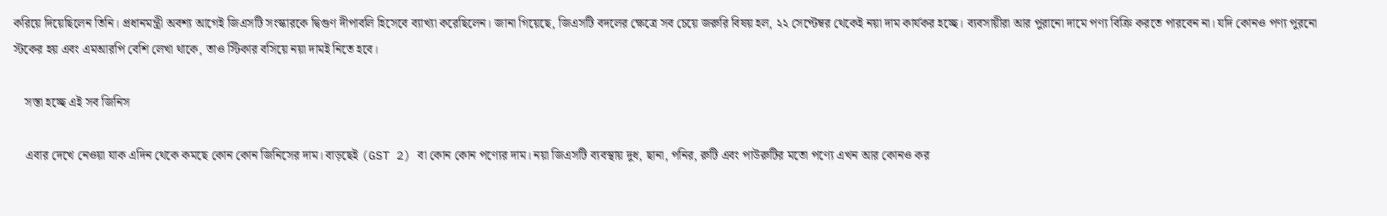করিয়ে দিয়েছিলেন তিনি। প্রধানমন্ত্রী অবশ্য আগেই জিএসটি সংস্কারকে দ্বিগুণ দীপাবলি হিসেবে ব্যাখ্যা করেছিলেন। জানা গিয়েছে, জিএসটি বদলের ক্ষেত্রে সব চেয়ে জরুরি বিষয় হল, ২২ সেপ্টেম্বর থেকেই নয়া দাম কার্যকর হচ্ছে। ব্যবসায়ীরা আর পুরানো দামে পণ্য বিক্রি করতে পারবেন না। যদি কোনও পণ্য পুরনো স্টকের হয় এবং এমআরপি বেশি লেখা থাকে, তাও স্টিকার বসিয়ে নয়া দামই নিতে হবে।

    সস্তা হচ্ছে এই সব জিনিস

    এবার দেখে নেওয়া যাক এদিন থেকে কমছে কোন কোন জিনিসের দাম। বাড়ছেই (GST 2) বা কোন কোন পণ্যের দাম। নয়া জিএসটি ব্যবস্থায় দুধ, ছানা, পনির, রুটি এবং পাউরুটির মতো পণ্যে এখন আর কোনও কর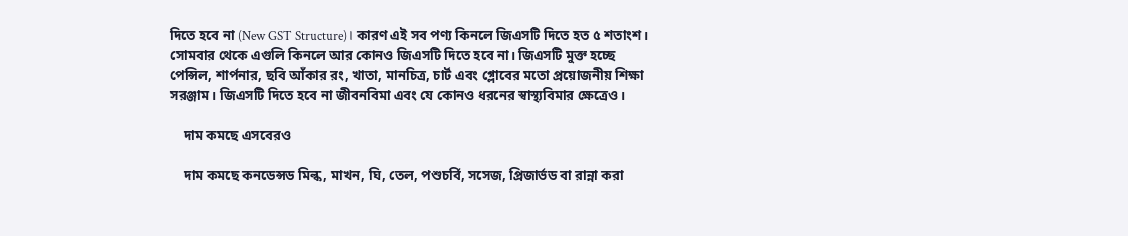দিতে হবে না (New GST Structure)। কারণ এই সব পণ্য কিনলে জিএসটি দিতে হত ৫ শতাংশ। সোমবার থেকে এগুলি কিনলে আর কোনও জিএসটি দিতে হবে না। জিএসটি মুক্ত হচ্ছে পেন্সিল, শার্পনার, ছবি আঁকার রং, খাতা, মানচিত্র, চার্ট এবং গ্লোবের মতো প্রয়োজনীয় শিক্ষা সরঞ্জাম। জিএসটি দিতে হবে না জীবনবিমা এবং যে কোনও ধরনের স্বাস্থ্যবিমার ক্ষেত্রেও।

    দাম কমছে এসবেরও

    দাম কমছে কনডেন্সড মিল্ক, মাখন, ঘি, তেল, পশুচর্বি, সসেজ, প্রিজার্ভড বা রান্না করা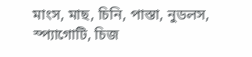মাংস, মাছ, চিনি, পাস্তা, নুডলস, স্প্যাগোটি, চিজ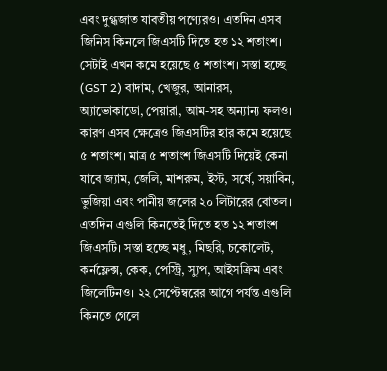এবং দুগ্ধজাত যাবতীয় পণ্যেরও। এতদিন এসব জিনিস কিনলে জিএসটি দিতে হত ১২ শতাংশ। সেটাই এখন কমে হয়েছে ৫ শতাংশ। সস্তা হচ্ছে (GST 2) বাদাম, খেজুর, আনারস, অ্যাভোকাডো, পেয়ারা, আম-সহ অন্যান্য ফলও। কারণ এসব ক্ষেত্রেও জিএসটির হার কমে হয়েছে ৫ শতাংশ। মাত্র ৫ শতাংশ জিএসটি দিয়েই কেনা যাবে জ্যাম, জেলি, মাশরুম, ইস্ট, সর্ষে, সয়াবিন, ভুজিয়া এবং পানীয় জলের ২০ লিটারের বোতল। এতদিন এগুলি কিনতেই দিতে হত ১২ শতাংশ জিএসটি। সস্তা হচ্ছে মধু, মিছরি, চকোলেট, কর্নফ্লেক্স, কেক, পেস্ট্রি, স্যুপ, আইসক্রিম এবং জিলেটিনও। ২২ সেপ্টেম্বরের আগে পর্যন্ত এগুলি কিনতে গেলে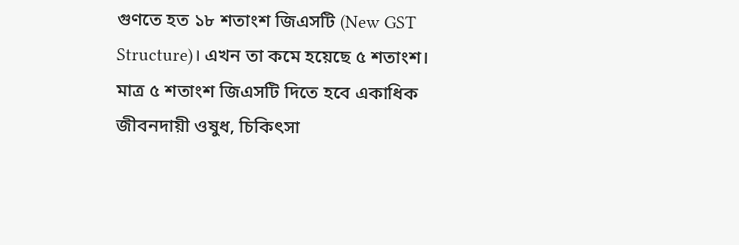গুণতে হত ১৮ শতাংশ জিএসটি (New GST Structure)। এখন তা কমে হয়েছে ৫ শতাংশ। মাত্র ৫ শতাংশ জিএসটি দিতে হবে একাধিক জীবনদায়ী ওষুধ, চিকিৎসা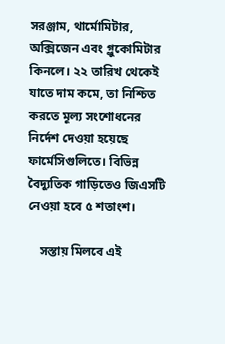সরঞ্জাম, থার্মোমিটার, অক্সিজেন এবং গ্লুকোমিটার কিনলে। ২২ তারিখ থেকেই যাতে দাম কমে, তা নিশ্চিত করতে মূল্য সংশোধনের নির্দেশ দেওয়া হয়েছে ফার্মেসিগুলিতে। বিভিন্ন বৈদ্যুতিক গাড়িতেও জিএসটি নেওয়া হবে ৫ শতাংশ।

    সস্তায় মিলবে এই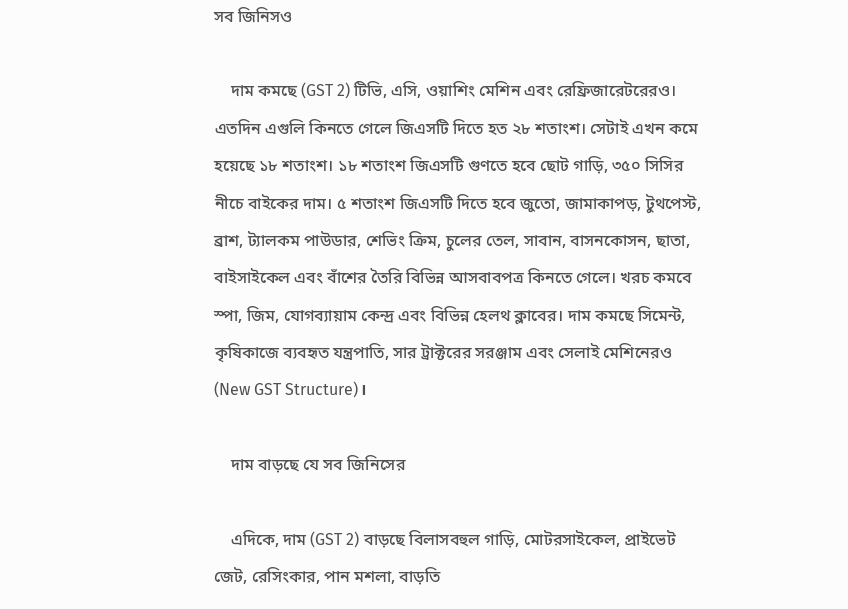সব জিনিসও

    দাম কমছে (GST 2) টিভি, এসি, ওয়াশিং মেশিন এবং রেফ্রিজারেটরেরও। এতদিন এগুলি কিনতে গেলে জিএসটি দিতে হত ২৮ শতাংশ। সেটাই এখন কমে হয়েছে ১৮ শতাংশ। ১৮ শতাংশ জিএসটি গুণতে হবে ছোট গাড়ি, ৩৫০ সিসির নীচে বাইকের দাম। ৫ শতাংশ জিএসটি দিতে হবে জুতো, জামাকাপড়, টুথপেস্ট, ব্রাশ, ট্যালকম পাউডার, শেভিং ক্রিম, চুলের তেল, সাবান, বাসনকোসন, ছাতা, বাইসাইকেল এবং বাঁশের তৈরি বিভিন্ন আসবাবপত্র কিনতে গেলে। খরচ কমবে স্পা, জিম, যোগব্যায়াম কেন্দ্র এবং বিভিন্ন হেলথ ক্লাবের। দাম কমছে সিমেন্ট, কৃষিকাজে ব্যবহৃত যন্ত্রপাতি, সার ট্রাক্টরের সরঞ্জাম এবং সেলাই মেশিনেরও (New GST Structure)।

    দাম বাড়ছে যে সব জিনিসের

    এদিকে, দাম (GST 2) বাড়ছে বিলাসবহুল গাড়ি, মোটরসাইকেল, প্রাইভেট জেট, রেসিংকার, পান মশলা, বাড়তি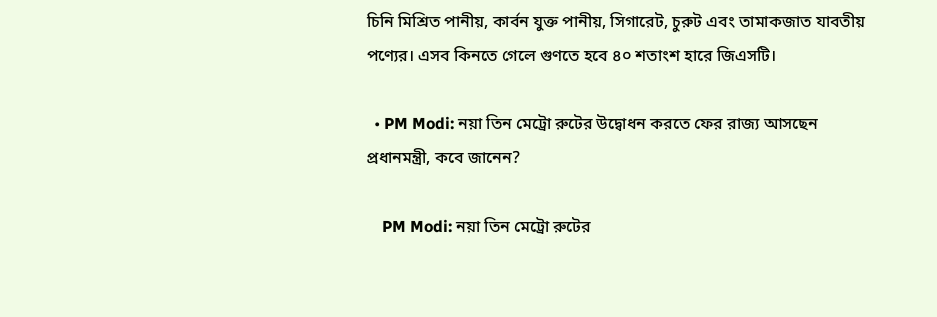চিনি মিশ্রিত পানীয়, কার্বন যুক্ত পানীয়, সিগারেট, চুরুট এবং তামাকজাত যাবতীয় পণ্যের। এসব কিনতে গেলে গুণতে হবে ৪০ শতাংশ হারে জিএসটি।

  • PM Modi: নয়া তিন মেট্রো রুটের উদ্বোধন করতে ফের রাজ্য আসছেন প্রধানমন্ত্রী, কবে জানেন?

    PM Modi: নয়া তিন মেট্রো রুটের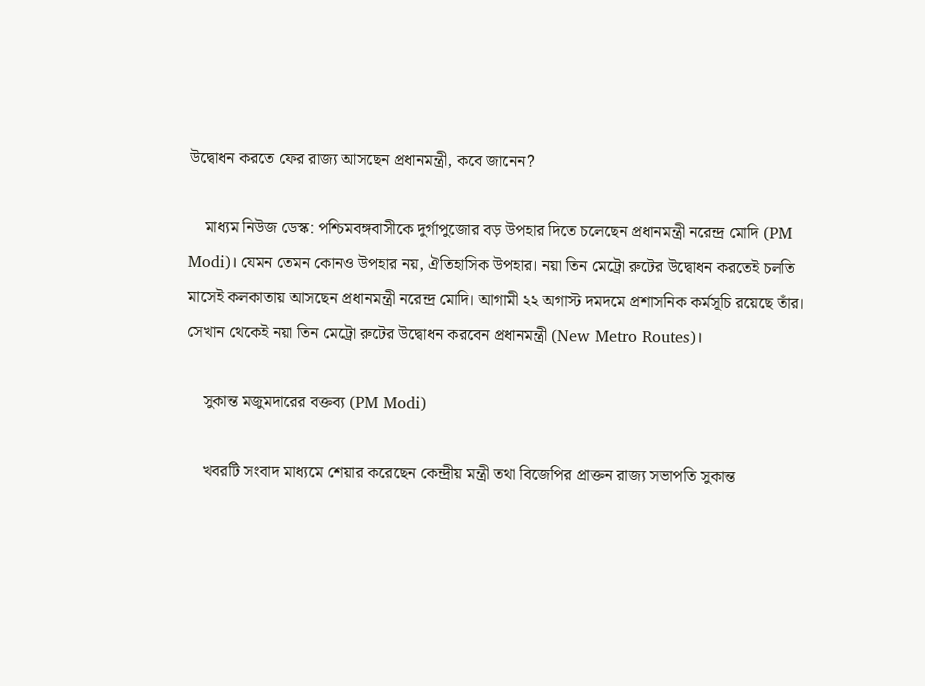উদ্বোধন করতে ফের রাজ্য আসছেন প্রধানমন্ত্রী, কবে জানেন?

    মাধ্যম নিউজ ডেস্ক: পশ্চিমবঙ্গবাসীকে দুর্গাপুজোর বড় উপহার দিতে চলেছেন প্রধানমন্ত্রী নরেন্দ্র মোদি (PM Modi)। যেমন তেমন কোনও উপহার নয়, ঐতিহাসিক উপহার। নয়া তিন মেট্রো রুটের উদ্বোধন করতেই চলতি মাসেই কলকাতায় আসছেন প্রধানমন্ত্রী নরেন্দ্র মোদি। আগামী ২২ অগাস্ট দমদমে প্রশাসনিক কর্মসূচি রয়েছে তাঁর। সেখান থেকেই নয়া তিন মেট্রো রুটের উদ্বোধন করবেন প্রধানমন্ত্রী (New Metro Routes)।

    সুকান্ত মজুমদারের বক্তব্য (PM Modi)

    খবরটি সংবাদ মাধ্যমে শেয়ার করেছেন কেন্দ্রীয় মন্ত্রী তথা বিজেপির প্রাক্তন রাজ্য সভাপতি সুকান্ত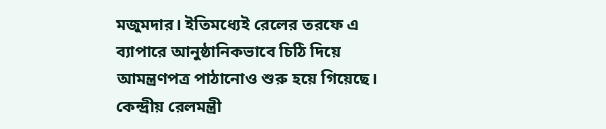মজুমদার। ইতিমধ্যেই রেলের তরফে এ ব্যাপারে আনুষ্ঠানিকভাবে চিঠি দিয়ে আমন্ত্রণপত্র পাঠানোও শুরু হয়ে গিয়েছে। কেন্দ্রীয় রেলমন্ত্রী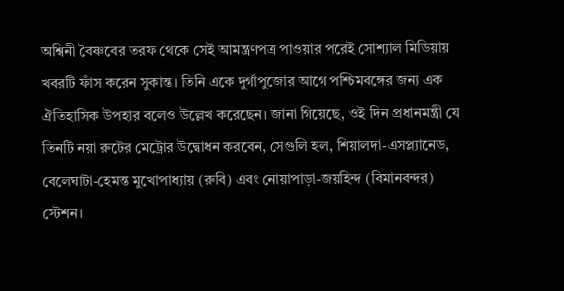অশ্বিনী বৈষ্ণবের তরফ থেকে সেই আমন্ত্রণপত্র পাওয়ার পরেই সোশ্যাল মিডিয়ায় খবরটি ফাঁস করেন সুকান্ত। তিনি একে দুর্গাপুজোর আগে পশ্চিমবঙ্গের জন্য এক ঐতিহাসিক উপহার বলেও উল্লেখ করেছেন। জানা গিয়েছে, ওই দিন প্রধানমন্ত্রী যে তিনটি নয়া রুটের মেট্রোর উদ্বোধন করবেন, সেগুলি হল, শিয়ালদা-এসপ্ল্যানেড, বেলেঘাটা-হেমন্ত মুখোপাধ্যায় (রুবি) এবং নোয়াপাড়া-জয়হিন্দ (বিমানবন্দর) স্টেশন।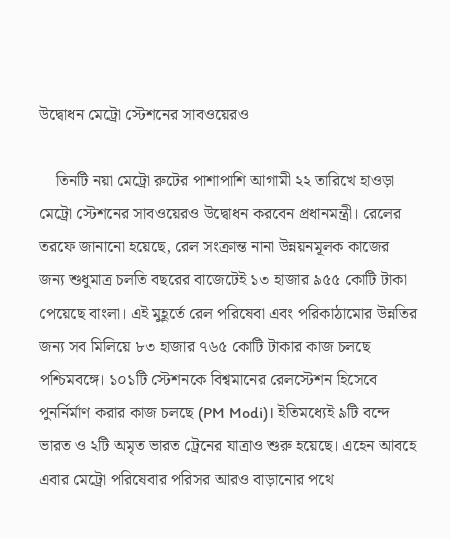উদ্বোধন মেট্রো স্টেশনের সাবওয়েরও

    তিনটি নয়া মেট্রো রুটের পাশাপাশি আগামী ২২ তারিখে হাওড়া মেট্রো স্টেশনের সাবওয়েরও উদ্বোধন করবেন প্রধানমন্ত্রী। রেলের তরফে জানানো হয়েছে, রেল সংক্রান্ত নানা উন্নয়নমূলক কাজের জন্য শুধুমাত্র চলতি বছরের বাজেটেই ১৩ হাজার ৯৫৫ কোটি টাকা পেয়েছে বাংলা। এই মুহূর্তে রেল পরিষেবা এবং পরিকাঠামোর উন্নতির জন্য সব মিলিয়ে ৮৩ হাজার ৭৬৫ কোটি টাকার কাজ চলছে পশ্চিমবঙ্গে। ১০১টি স্টেশনকে বিশ্বমানের রেলস্টেশন হিসেবে পুনর্নির্মাণ করার কাজ চলছে (PM Modi)। ইতিমধ্যেই ৯টি বন্দে ভারত ও ২টি অমৃত ভারত ট্রেনের যাত্রাও শুরু হয়েছে। এহেন আবহে এবার মেট্রো পরিষেবার পরিসর আরও বাড়ানোর পথে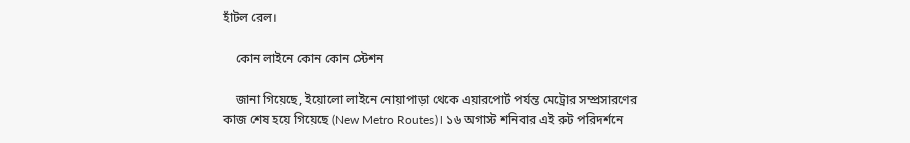হাঁটল রেল।

    কোন লাইনে কোন কোন স্টেশন

    জানা গিয়েছে, ইয়োলো লাইনে নোয়াপাড়া থেকে এয়ারপোর্ট পর্যন্ত মেট্রোর সম্প্রসারণের কাজ শেষ হয়ে গিয়েছে (New Metro Routes)। ১৬ অগাস্ট শনিবার এই রুট পরিদর্শনে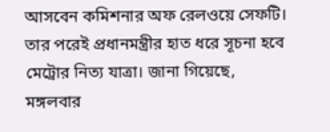আসবেন কমিশনার অফ রেলওয়ে সেফটি। তার পরেই প্রধানমন্ত্রীর হাত ধরে সূচনা হবে মেট্রোর নিত্য যাত্রা। জানা গিয়েছে, মঙ্গলবার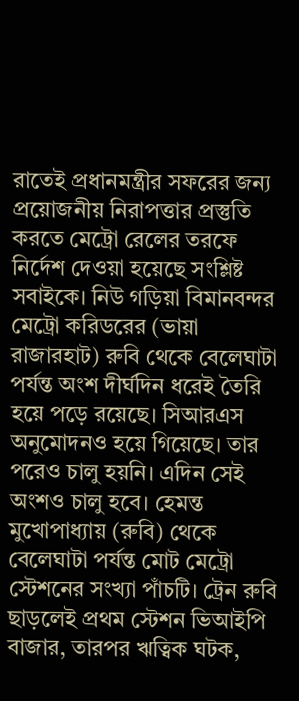রাতেই প্রধানমন্ত্রীর সফরের জন্য প্রয়োজনীয় নিরাপত্তার প্রস্তুতি করতে মেট্রো রেলের তরফে নির্দেশ দেওয়া হয়েছে সংশ্লিষ্ট সবাইকে। নিউ গড়িয়া বিমানবন্দর মেট্রো করিডরের (ভায়া রাজারহাট) রুবি থেকে বেলেঘাটা পর্যন্ত অংশ দীর্ঘদিন ধরেই তৈরি হয়ে পড়ে রয়েছে। সিআরএস অনুমোদনও হয়ে গিয়েছে। তার পরেও চালু হয়নি। এদিন সেই অংশও চালু হবে। হেমন্ত মুখোপাধ্যায় (রুবি) থেকে বেলেঘাটা পর্যন্ত মোট মেট্রো স্টেশনের সংখ্যা পাঁচটি। ট্রেন রুবি ছাড়লেই প্রথম স্টেশন ভিআইপি বাজার, তারপর ঋত্বিক ঘটক,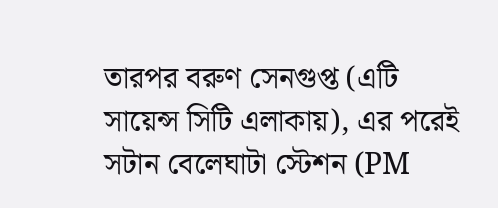তারপর বরুণ সেনগুপ্ত (এটি সায়েন্স সিটি এলাকায়), এর পরেই সটান বেলেঘাটা স্টেশন (PM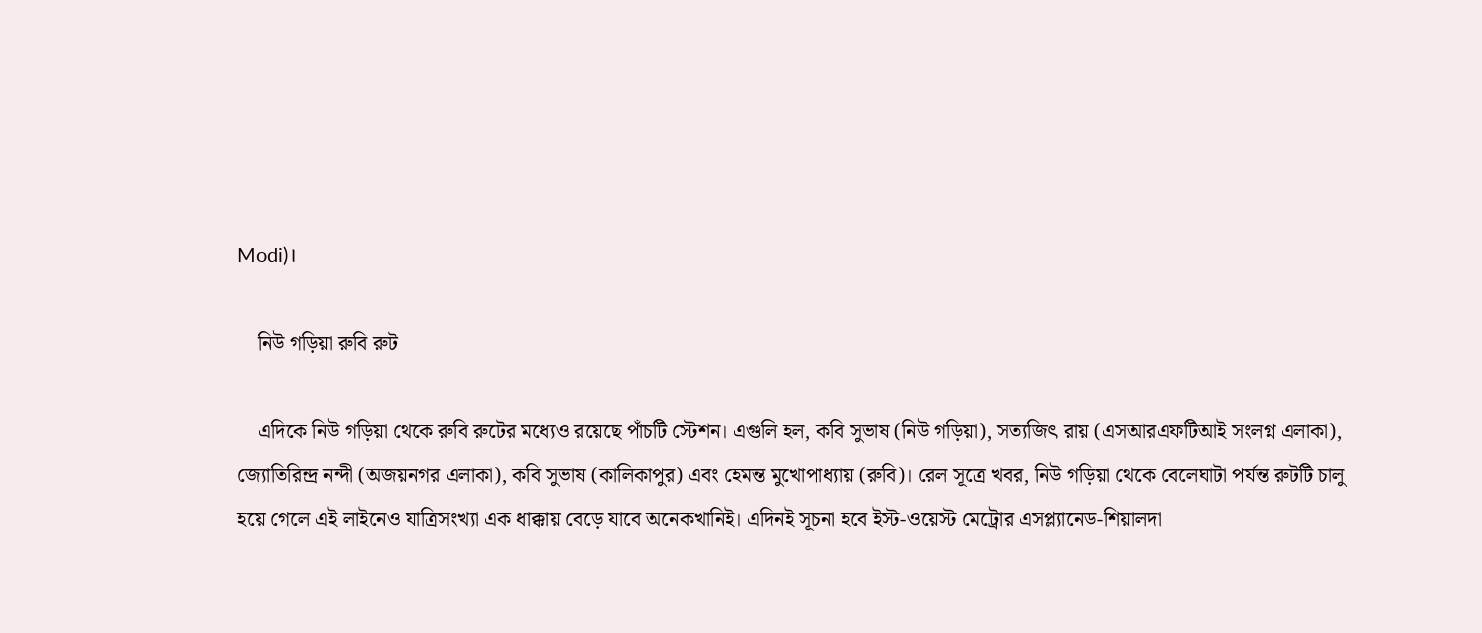Modi)।

    নিউ গড়িয়া রুবি রুট

    এদিকে নিউ গড়িয়া থেকে রুবি রুটের মধ্যেও রয়েছে পাঁচটি স্টেশন। এগুলি হল, কবি সুভাষ (নিউ গড়িয়া), সত্যজিৎ রায় (এসআরএফটিআই সংলগ্ন এলাকা), জ্যোতিরিন্দ্র নন্দী (অজয়নগর এলাকা), কবি সুভাষ (কালিকাপুর) এবং হেমন্ত মুখোপাধ্যায় (রুবি)। রেল সূত্রে খবর, নিউ গড়িয়া থেকে বেলেঘাটা পর্যন্ত রুটটি চালু হয়ে গেলে এই লাইনেও যাত্রিসংখ্যা এক ধাক্কায় বেড়ে যাবে অনেকখানিই। এদিনই সূচনা হবে ইস্ট-ওয়েস্ট মেট্রোর এসপ্ল্যানেড-শিয়ালদা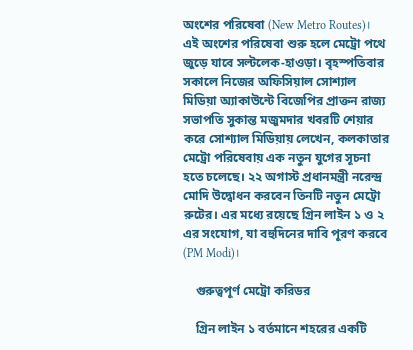অংশের পরিষেবা (New Metro Routes)। এই অংশের পরিষেবা শুরু হলে মেট্রো পথে জুড়ে যাবে সল্টলেক-হাওড়া। বৃহস্পতিবার সকালে নিজের অফিসিয়াল সোশ্যাল মিডিয়া অ্যাকাউন্টে বিজেপির প্রাক্তন রাজ্য সভাপতি সুকান্ত মজুমদার খবরটি শেয়ার করে সোশ্যাল মিডিয়ায় লেখেন, কলকাতার মেট্রো পরিষেবায় এক নতুন যুগের সূচনা হতে চলেছে। ২২ অগাস্ট প্রধানমন্ত্রী নরেন্দ্র মোদি উদ্বোধন করবেন তিনটি নতুন মেট্রো রুটের। এর মধ্যে রয়েছে গ্রিন লাইন ১ ও ২ এর সংযোগ, যা বহুদিনের দাবি পূরণ করবে (PM Modi)।

    গুরুত্বপূর্ণ মেট্রো করিডর

    গ্রিন লাইন ১ বর্তমানে শহরের একটি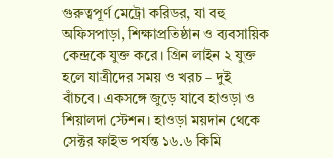গুরুত্বপূর্ণ মেট্রো করিডর, যা বহু অফিসপাড়া, শিক্ষাপ্রতিষ্ঠান ও ব্যবসায়িক কেন্দ্রকে যুক্ত করে। গ্রিন লাইন ২ যুক্ত হলে যাত্রীদের সময় ও খরচ – দুই বাঁচবে। একসঙ্গে জুড়ে যাবে হাওড়া ও শিয়ালদা স্টেশন। হাওড়া ময়দান থেকে সেক্টর ফাইভ পর্যন্ত ১৬.৬ কিমি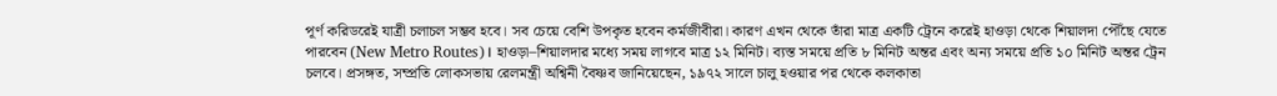পূর্ণ করিডরেই যাত্রী চলাচল সম্ভব হবে। সব চেয়ে বেশি উপকৃত হবেন কর্মজীবীরা। কারণ এখন থেকে তাঁরা মাত্র একটি ট্রেনে করেই হাওড়া থেকে শিয়ালদা পৌঁছে যেতে পারবেন (New Metro Routes)। হাওড়া–শিয়ালদার মধ্যে সময় লাগবে মাত্র ১২ মিনিট। ব্যস্ত সময়ে প্রতি ৮ মিনিট অন্তর এবং অন্য সময়ে প্রতি ১০ মিনিট অন্তর ট্রেন চলবে। প্রসঙ্গত, সম্প্রতি লোকসভায় রেলমন্ত্রী অশ্বিনী বৈষ্ণব জানিয়েছেন, ১৯৭২ সালে চালু হওয়ার পর থেকে কলকাতা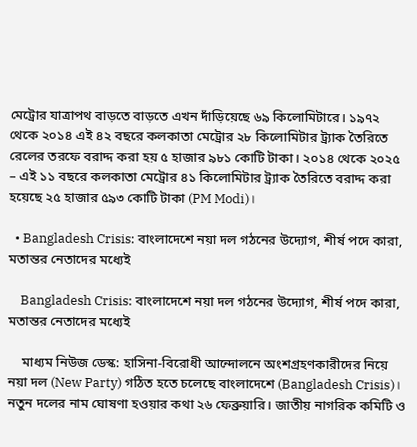মেট্রোর যাত্রাপথ বাড়তে বাড়তে এখন দাঁড়িয়েছে ৬৯ কিলোমিটারে। ১৯৭২ থেকে ২০১৪ এই ৪২ বছরে কলকাতা মেট্রোর ২৮ কিলোমিটার ট্র্যাক তৈরিতে রেলের তরফে বরাদ্দ করা হয় ৫ হাজার ৯৮১ কোটি টাকা। ২০১৪ থেকে ২০২৫ – এই ১১ বছরে কলকাতা মেট্রোর ৪১ কিলোমিটার ট্র্যাক তৈরিতে বরাদ্দ করা হয়েছে ২৫ হাজার ৫৯৩ কোটি টাকা (PM Modi)।

  • Bangladesh Crisis: বাংলাদেশে নয়া দল গঠনের উদ্যোগ, শীর্ষ পদে কারা, মতান্তর নেতাদের মধ্যেই

    Bangladesh Crisis: বাংলাদেশে নয়া দল গঠনের উদ্যোগ, শীর্ষ পদে কারা, মতান্তর নেতাদের মধ্যেই

    মাধ্যম নিউজ ডেস্ক: হাসিনা-বিরোধী আন্দোলনে অংশগ্রহণকারীদের নিয়ে নয়া দল (New Party) গঠিত হতে চলেছে বাংলাদেশে (Bangladesh Crisis)। নতুন দলের নাম ঘোষণা হওয়ার কথা ২৬ ফেব্রুয়ারি। জাতীয় নাগরিক কমিটি ও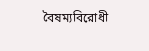বৈষম্যবিরোধী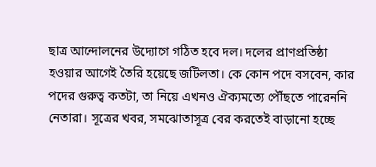ছাত্র আন্দোলনের উদ্যোগে গঠিত হবে দল। দলের প্রাণপ্রতিষ্ঠা হওয়ার আগেই তৈরি হয়েছে জটিলতা। কে কোন পদে বসবেন, কার পদের গুরুত্ব কতটা, তা নিয়ে এখনও ঐক্যমত্যে পৌঁছতে পারেননি নেতারা। সূত্রের খবর, সমঝোতাসূত্র বের করতেই বাড়ানো হচ্ছে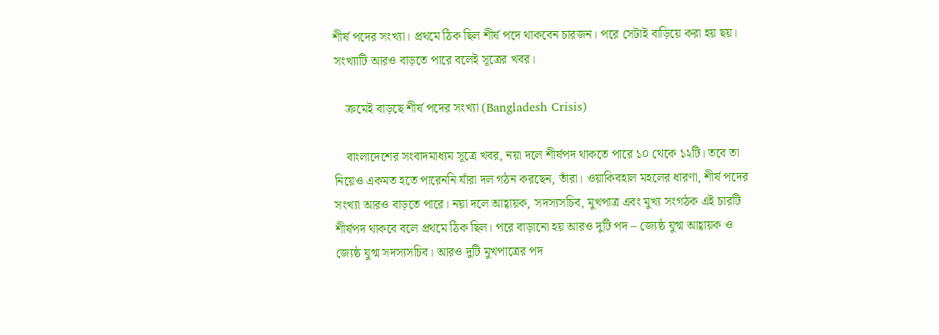শীর্ষ পদের সংখ্যা। প্রথমে ঠিক ছিল শীর্ষ পদে থাকবেন চারজন। পরে সেটাই বাড়িয়ে করা হয় ছয়। সংখ্যাটি আরও বাড়তে পারে বলেই সূত্রের খবর।

    ক্রমেই বাড়ছে শীর্ষ পদের সংখ্যা (Bangladesh Crisis)

    বাংলাদেশের সংবাদমাধ্যম সূত্রে খবর, নয়া দলে শীর্ষপদ থাকতে পারে ১০ থেকে ১২টি। তবে তা নিয়েও একমত হতে পারেননি যাঁরা দল গঠন করছেন, তাঁরা। ওয়াকিবহাল মহলের ধারণা, শীর্ষ পদের সংখ্যা আরও বাড়তে পারে। নয়া দলে আহ্বায়ক, সদস্যসচিব, মুখপাত্র এবং মুখ্য সংগঠক এই চারটি শীর্ষপদ থাকবে বলে প্রথমে ঠিক ছিল। পরে বাড়ানো হয় আরও দুটি পদ – জ্যেষ্ঠ যুগ্ম আহ্বায়ক ও জ্যেষ্ঠ যুগ্ম সদস্যসচিব। আরও দুটি মুখপাত্রের পদ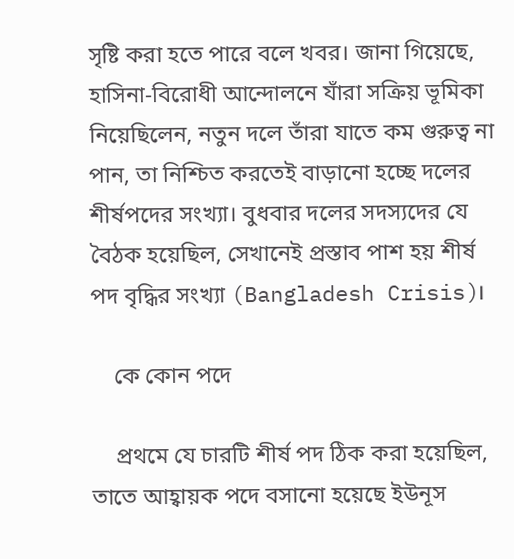সৃষ্টি করা হতে পারে বলে খবর। জানা গিয়েছে, হাসিনা-বিরোধী আন্দোলনে যাঁরা সক্রিয় ভূমিকা নিয়েছিলেন, নতুন দলে তাঁরা যাতে কম গুরুত্ব না পান, তা নিশ্চিত করতেই বাড়ানো হচ্ছে দলের শীর্ষপদের সংখ্যা। বুধবার দলের সদস্যদের যে বৈঠক হয়েছিল, সেখানেই প্রস্তাব পাশ হয় শীর্ষ পদ বৃদ্ধির সংখ্যা (Bangladesh Crisis)।

    কে কোন পদে

    প্রথমে যে চারটি শীর্ষ পদ ঠিক করা হয়েছিল, তাতে আহ্বায়ক পদে বসানো হয়েছে ইউনূস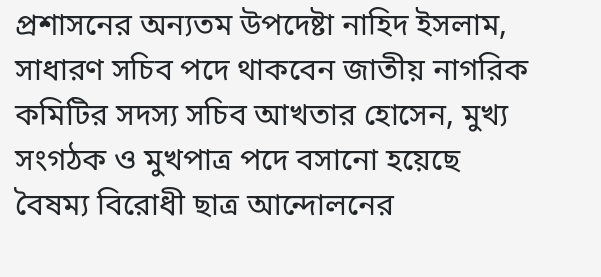প্রশাসনের অন্যতম উপদেষ্টা নাহিদ ইসলাম, সাধারণ সচিব পদে থাকবেন জাতীয় নাগরিক কমিটির সদস্য সচিব আখতার হোসেন, মুখ্য সংগঠক ও মুখপাত্র পদে বসানো হয়েছে বৈষম্য বিরোধী ছাত্র আন্দোলনের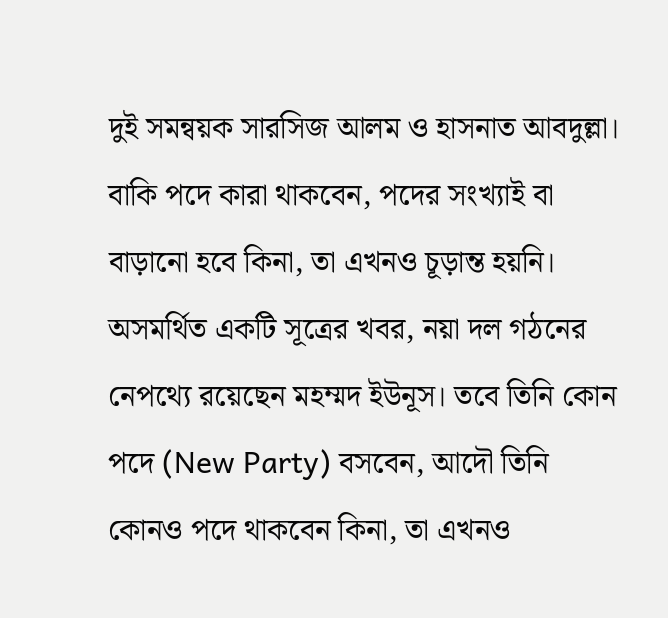দুই সমন্বয়ক সারসিজ আলম ও হাসনাত আবদুল্লা। বাকি পদে কারা থাকবেন, পদের সংখ্যাই বা বাড়ানো হবে কিনা, তা এখনও চূড়ান্ত হয়নি। অসমর্থিত একটি সূত্রের খবর, নয়া দল গঠনের নেপথ্যে রয়েছেন মহম্মদ ইউনূস। তবে তিনি কোন পদে (New Party) বসবেন, আদৌ তিনি কোনও পদে থাকবেন কিনা, তা এখনও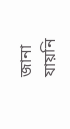জানা যায়নি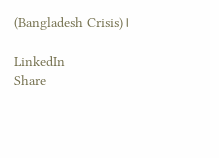(Bangladesh Crisis)।

LinkedIn
Share